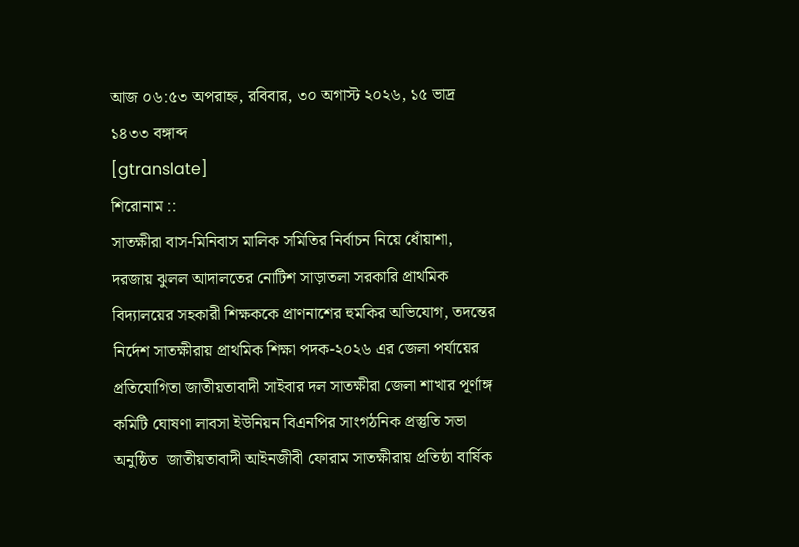আজ ০৬:৫৩ অপরাহ্ন, রবিবার, ৩০ অগাস্ট ২০২৬, ১৫ ভাদ্র ১৪৩৩ বঙ্গাব্দ
[gtranslate]
শিরোনাম ::
সাতক্ষীরা বাস-মিনিবাস মালিক সমিতির নির্বাচন নিয়ে ধোঁয়াশা, দরজায় ঝুলল আদালতের নোটিশ সাড়াতলা সরকারি প্রাথমিক বিদ্যালয়ের সহকারী শিক্ষককে প্রাণনাশের হুমকির অভিযোগ, তদন্তের নির্দেশ সাতক্ষীরায় প্রাথমিক শিক্ষা পদক-২০২৬ এর জেলা পর্যায়ের প্রতিযোগিতা জাতীয়তাবাদী সাইবার দল সাতক্ষীরা জেলা শাখার পূর্ণাঙ্গ কমিটি ঘোষণা লাবসা ইউনিয়ন বিএনপির সাংগঠনিক প্রস্তুতি সভা অনুষ্ঠিত  জাতীয়তাবাদী আইনজীবী ফোরাম সাতক্ষীরায় প্রতিষ্ঠা বার্ষিক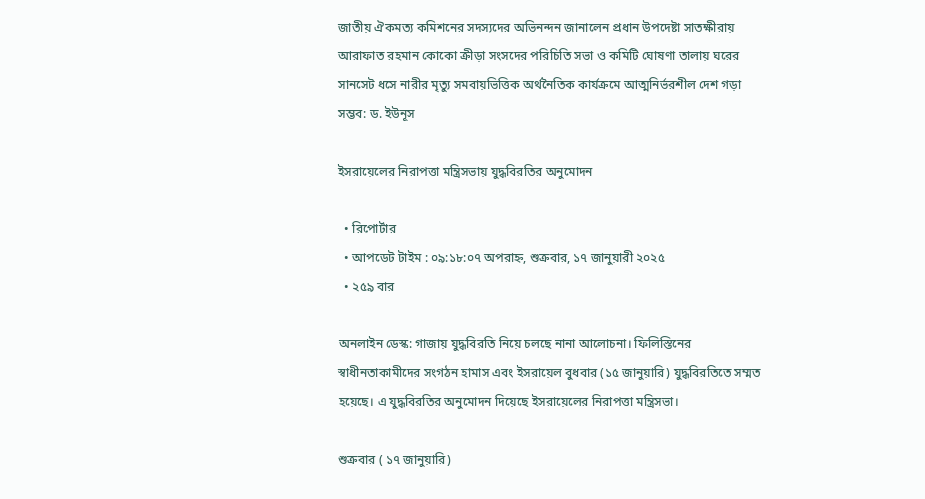জাতীয় ঐকমত্য কমিশনের সদস্যদের অভিনন্দন জানালেন প্রধান উপদেষ্টা সাতক্ষীরায় আরাফাত রহমান কোকো ক্রীড়া সংসদের পরিচিতি সভা ও কমিটি ঘোষণা তালায় ঘরের সানসেট ধসে নারীর মৃত্যু সমবায়ভিত্তিক অর্থনৈতিক কার্যক্রমে আত্মনির্ভরশীল দেশ গড়া সম্ভব: ড. ইউনূস

ইসরায়েলের নিরাপত্তা মন্ত্রিসভায় যুদ্ধবিরতির অনুমোদন

  • রিপোর্টার
  • আপডেট টাইম : ০৯:১৮:০৭ অপরাহ্ন, শুক্রবার, ১৭ জানুয়ারী ২০২৫
  • ২৫৯ বার

অনলাইন ডেস্ক: গাজায় যুদ্ধবিরতি নিয়ে চলছে নানা আলোচনা। ফিলিস্তিনের স্বাধীনতাকামীদের সংগঠন হামাস এবং ইসরায়েল বুধবার (১৫ জানুয়ারি) যুদ্ধবিরতিতে সম্মত হয়েছে। এ যুদ্ধবিরতির অনুমোদন দিয়েছে ইসরায়েলের নিরাপত্তা মন্ত্রিসভা।

শুক্রবার ( ১৭ জানুয়ারি)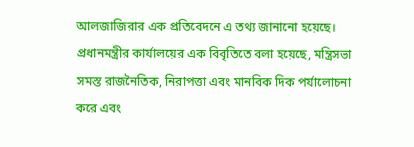আলজাজিরার এক প্রতিবেদনে এ তথ্য জানানো হয়েছে। প্রধানমন্ত্রীর কার্যালয়ের এক বিবৃতিতে বলা হয়েছে, মন্ত্রিসভা সমস্ত রাজনৈতিক, নিরাপত্তা এবং মানবিক দিক পর্যালোচনা করে এবং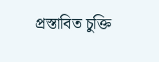প্রস্তাবিত চুক্তি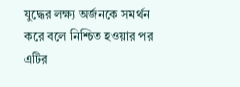যুদ্ধের লক্ষ্য অর্জনকে সমর্থন করে বলে নিশ্চিত হওয়ার পর এটির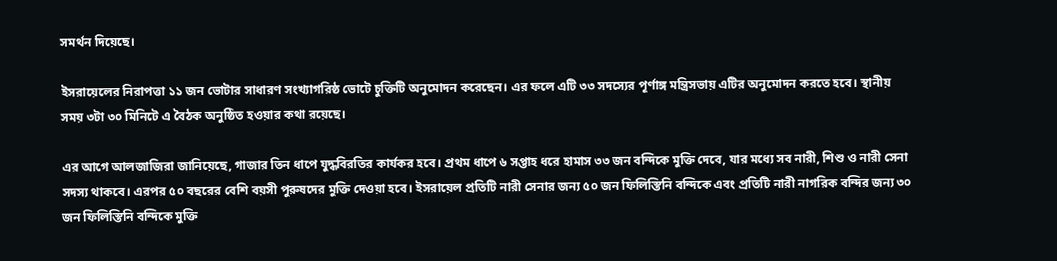সমর্থন দিয়েছে।

ইসরায়েলের নিরাপত্তা ১১ জন ভোটার সাধারণ সংখ্যাগরিষ্ঠ ভোটে চুক্তিটি অনুমোদন করেছেন। এর ফলে এটি ৩৩ সদস্যের পূর্ণাঙ্গ মন্ত্রিসভায় এটির অনুমোদন করতে হবে। স্থানীয় সময় ৩টা ৩০ মিনিটে এ বৈঠক অনুষ্ঠিত হওয়ার কথা রয়েছে।

এর আগে আলজাজিরা জানিয়েছে, গাজার তিন ধাপে যুদ্ধবিরতির কার্যকর হবে। প্রথম ধাপে ৬ সপ্তাহ ধরে হামাস ৩৩ জন বন্দিকে মুক্তি দেবে, যার মধ্যে সব নারী, শিশু ও নারী সেনা সদস্য থাকবে। এরপর ৫০ বছরের বেশি বয়সী পুরুষদের মুক্তি দেওয়া হবে। ইসরায়েল প্রতিটি নারী সেনার জন্য ৫০ জন ফিলিস্তিনি বন্দিকে এবং প্রতিটি নারী নাগরিক বন্দির জন্য ৩০ জন ফিলিস্তিনি বন্দিকে মুক্তি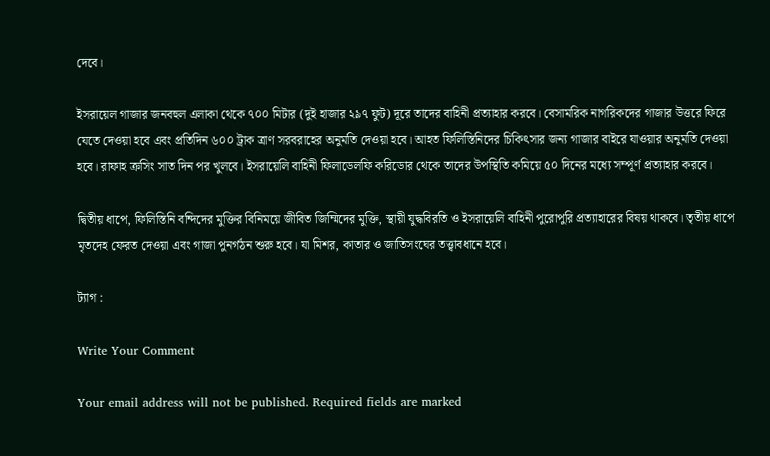দেবে।

ইসরায়েল গাজার জনবহুল এলাকা থেকে ৭০০ মিটার (দুই হাজার ২৯৭ ফুট) দূরে তাদের বাহিনী প্রত্যাহার করবে। বেসামরিক নাগরিকদের গাজার উত্তরে ফিরে যেতে দেওয়া হবে এবং প্রতিদিন ৬০০ ট্রাক ত্রাণ সরবরাহের অনুমতি দেওয়া হবে। আহত ফিলিস্তিনিদের চিকিৎসার জন্য গাজার বাইরে যাওয়ার অনুমতি দেওয়া হবে। রাফাহ ক্রসিং সাত দিন পর খুলবে। ইসরায়েলি বাহিনী ফিলাডেলফি করিডোর থেকে তাদের উপস্থিতি কমিয়ে ৫০ দিনের মধ্যে সম্পূর্ণ প্রত্যাহার করবে।

দ্বিতীয় ধাপে, ফিলিস্তিনি বন্দিদের মুক্তির বিনিময়ে জীবিত জিম্মিদের মুক্তি, স্থায়ী যুদ্ধবিরতি ও ইসরায়েলি বাহিনী পুরোপুরি প্রত্যাহারের বিষয় থাকবে। তৃতীয় ধাপে মৃতদেহ ফেরত দেওয়া এবং গাজা পুনর্গঠন শুরু হবে। যা মিশর, কাতার ও জাতিসংঘের তত্ত্বাবধানে হবে।

ট্যাগ :

Write Your Comment

Your email address will not be published. Required fields are marked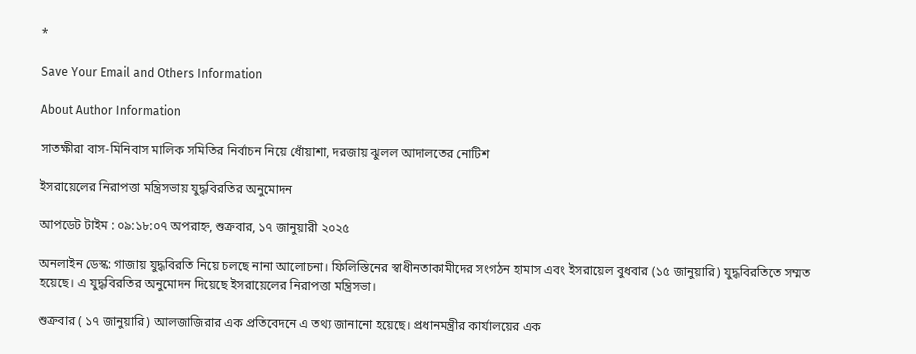*

Save Your Email and Others Information

About Author Information

সাতক্ষীরা বাস-মিনিবাস মালিক সমিতির নির্বাচন নিয়ে ধোঁয়াশা, দরজায় ঝুলল আদালতের নোটিশ

ইসরায়েলের নিরাপত্তা মন্ত্রিসভায় যুদ্ধবিরতির অনুমোদন

আপডেট টাইম : ০৯:১৮:০৭ অপরাহ্ন, শুক্রবার, ১৭ জানুয়ারী ২০২৫

অনলাইন ডেস্ক: গাজায় যুদ্ধবিরতি নিয়ে চলছে নানা আলোচনা। ফিলিস্তিনের স্বাধীনতাকামীদের সংগঠন হামাস এবং ইসরায়েল বুধবার (১৫ জানুয়ারি) যুদ্ধবিরতিতে সম্মত হয়েছে। এ যুদ্ধবিরতির অনুমোদন দিয়েছে ইসরায়েলের নিরাপত্তা মন্ত্রিসভা।

শুক্রবার ( ১৭ জানুয়ারি) আলজাজিরার এক প্রতিবেদনে এ তথ্য জানানো হয়েছে। প্রধানমন্ত্রীর কার্যালয়ের এক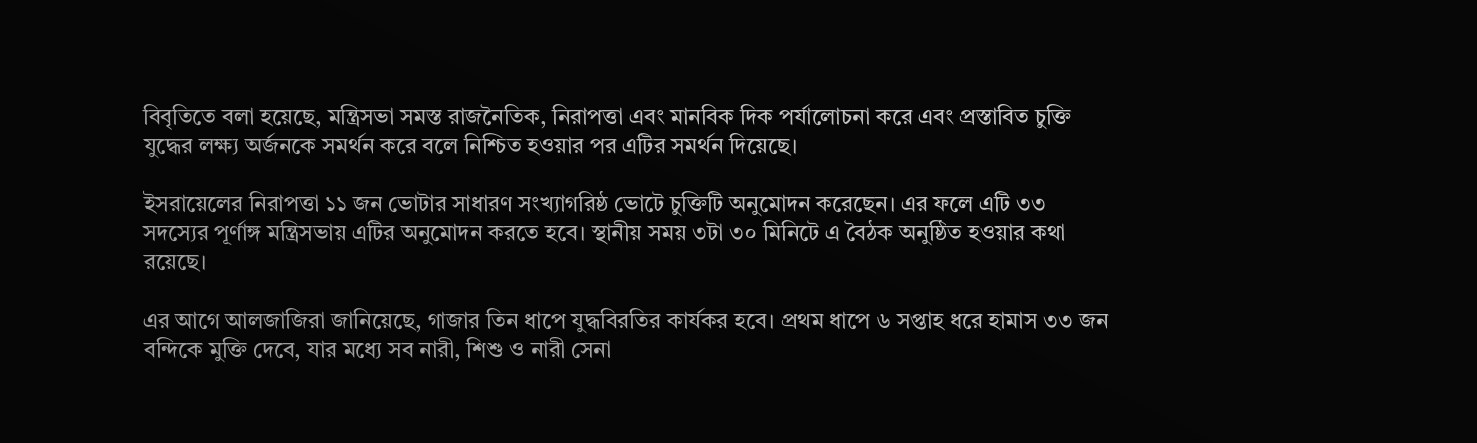বিবৃতিতে বলা হয়েছে, মন্ত্রিসভা সমস্ত রাজনৈতিক, নিরাপত্তা এবং মানবিক দিক পর্যালোচনা করে এবং প্রস্তাবিত চুক্তি যুদ্ধের লক্ষ্য অর্জনকে সমর্থন করে বলে নিশ্চিত হওয়ার পর এটির সমর্থন দিয়েছে।

ইসরায়েলের নিরাপত্তা ১১ জন ভোটার সাধারণ সংখ্যাগরিষ্ঠ ভোটে চুক্তিটি অনুমোদন করেছেন। এর ফলে এটি ৩৩ সদস্যের পূর্ণাঙ্গ মন্ত্রিসভায় এটির অনুমোদন করতে হবে। স্থানীয় সময় ৩টা ৩০ মিনিটে এ বৈঠক অনুষ্ঠিত হওয়ার কথা রয়েছে।

এর আগে আলজাজিরা জানিয়েছে, গাজার তিন ধাপে যুদ্ধবিরতির কার্যকর হবে। প্রথম ধাপে ৬ সপ্তাহ ধরে হামাস ৩৩ জন বন্দিকে মুক্তি দেবে, যার মধ্যে সব নারী, শিশু ও নারী সেনা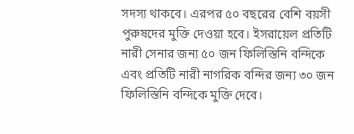সদস্য থাকবে। এরপর ৫০ বছরের বেশি বয়সী পুরুষদের মুক্তি দেওয়া হবে। ইসরায়েল প্রতিটি নারী সেনার জন্য ৫০ জন ফিলিস্তিনি বন্দিকে এবং প্রতিটি নারী নাগরিক বন্দির জন্য ৩০ জন ফিলিস্তিনি বন্দিকে মুক্তি দেবে।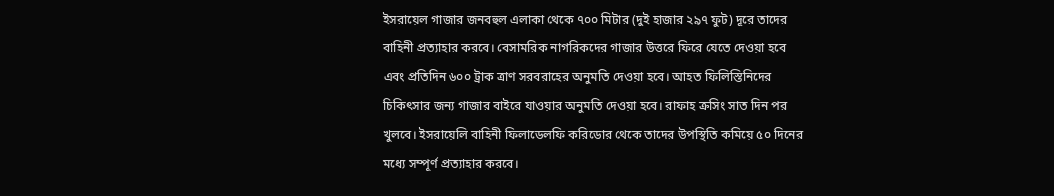ইসরায়েল গাজার জনবহুল এলাকা থেকে ৭০০ মিটার (দুই হাজার ২৯৭ ফুট) দূরে তাদের বাহিনী প্রত্যাহার করবে। বেসামরিক নাগরিকদের গাজার উত্তরে ফিরে যেতে দেওয়া হবে এবং প্রতিদিন ৬০০ ট্রাক ত্রাণ সরবরাহের অনুমতি দেওয়া হবে। আহত ফিলিস্তিনিদের চিকিৎসার জন্য গাজার বাইরে যাওয়ার অনুমতি দেওয়া হবে। রাফাহ ক্রসিং সাত দিন পর খুলবে। ইসরায়েলি বাহিনী ফিলাডেলফি করিডোর থেকে তাদের উপস্থিতি কমিয়ে ৫০ দিনের মধ্যে সম্পূর্ণ প্রত্যাহার করবে।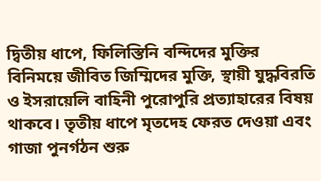দ্বিতীয় ধাপে, ফিলিস্তিনি বন্দিদের মুক্তির বিনিময়ে জীবিত জিম্মিদের মুক্তি, স্থায়ী যুদ্ধবিরতি ও ইসরায়েলি বাহিনী পুরোপুরি প্রত্যাহারের বিষয় থাকবে। তৃতীয় ধাপে মৃতদেহ ফেরত দেওয়া এবং গাজা পুনর্গঠন শুরু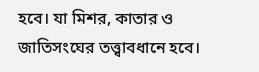হবে। যা মিশর, কাতার ও জাতিসংঘের তত্ত্বাবধানে হবে।